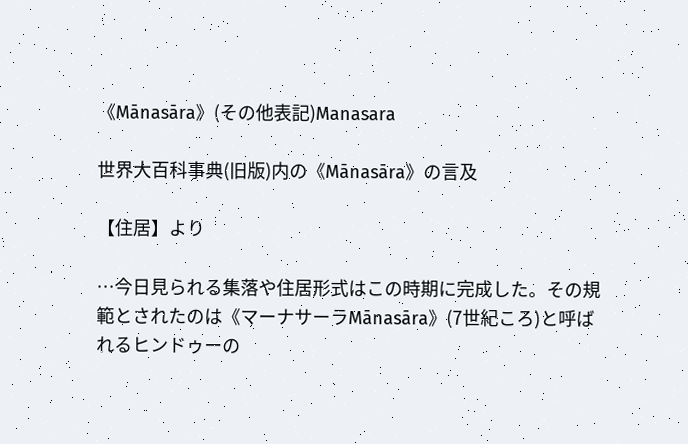《Mānasāra》(その他表記)Manasara

世界大百科事典(旧版)内の《Mānasāra》の言及

【住居】より

…今日見られる集落や住居形式はこの時期に完成した。その規範とされたのは《マーナサーラMānasāra》(7世紀ころ)と呼ばれるヒンドゥーの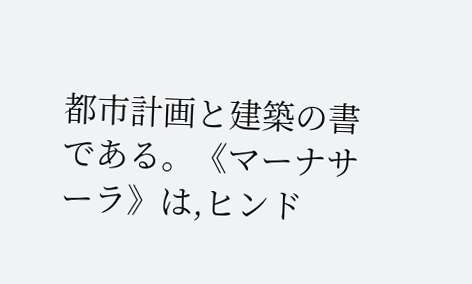都市計画と建築の書である。《マーナサーラ》は,ヒンド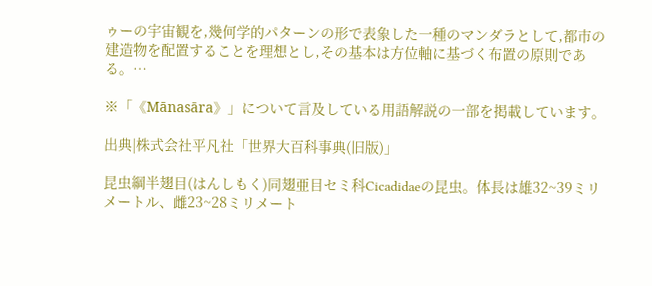ゥーの宇宙観を,幾何学的パターンの形で表象した一種のマンダラとして,都市の建造物を配置することを理想とし,その基本は方位軸に基づく布置の原則である。…

※「《Mānasāra》」について言及している用語解説の一部を掲載しています。

出典|株式会社平凡社「世界大百科事典(旧版)」

昆虫綱半翅目(はんしもく)同翅亜目セミ科Cicadidaeの昆虫。体長は雄32~39ミリメートル、雌23~28ミリメート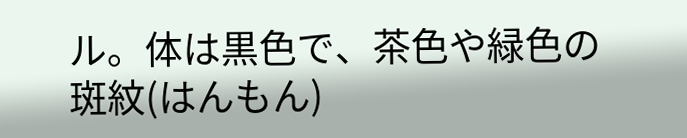ル。体は黒色で、茶色や緑色の斑紋(はんもん)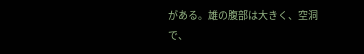がある。雄の腹部は大きく、空洞で、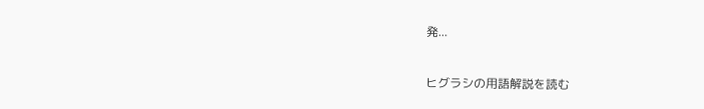発...

ヒグラシの用語解説を読む